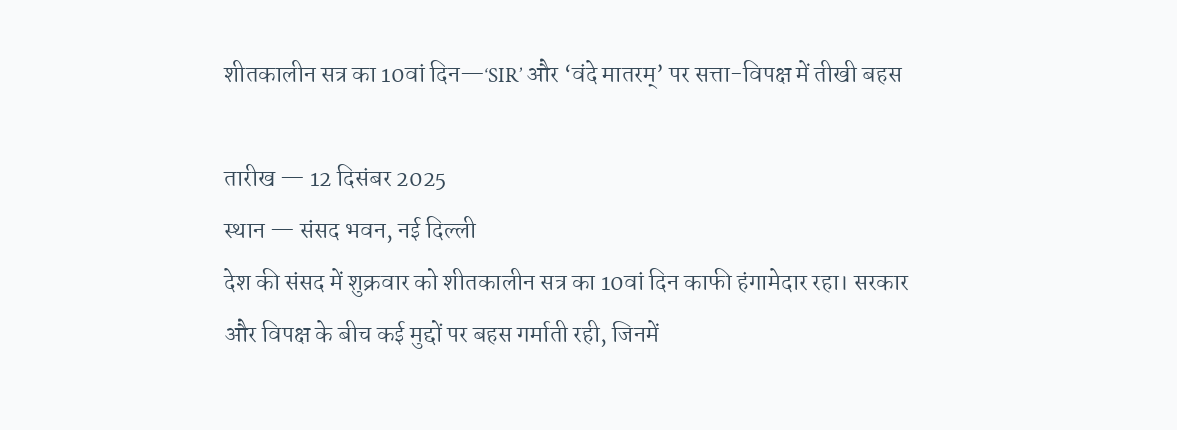शीतकालीन सत्र का 10वां दिन—‘SIR’ और ‘वंदे मातरम्’ पर सत्ता-विपक्ष में तीखी बहस

तारीख — 12 दिसंबर 2025
स्थान — संसद भवन, नई दिल्ली
देश की संसद में शुक्रवार को शीतकालीन सत्र का 10वां दिन काफी हंगामेदार रहा। सरकार और विपक्ष के बीच कई मुद्दों पर बहस गर्माती रही, जिनमें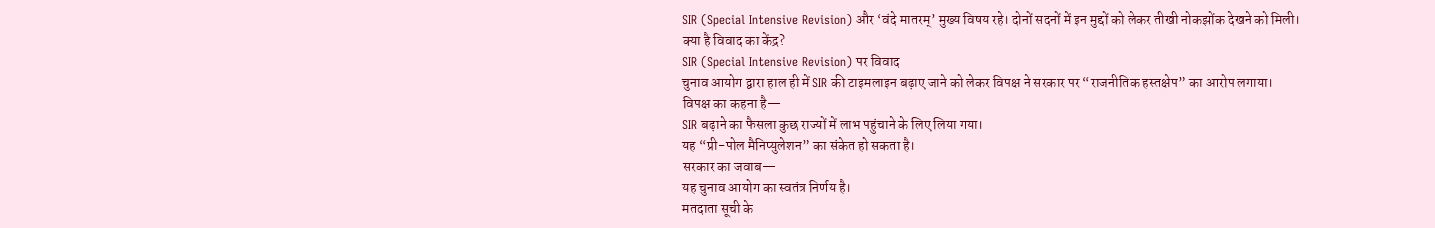SIR (Special Intensive Revision) और ‘वंदे मातरम्’ मुख्य विषय रहे। दोनों सदनों में इन मुद्दों को लेकर तीखी नोकझोंक देखने को मिली।
क्या है विवाद का केंद्र?
SIR (Special Intensive Revision) पर विवाद
चुनाव आयोग द्वारा हाल ही में SIR की टाइमलाइन बढ़ाए जाने को लेकर विपक्ष ने सरकार पर “राजनीतिक हस्तक्षेप” का आरोप लगाया।
विपक्ष का कहना है—
SIR बढ़ाने का फैसला कुछ राज्यों में लाभ पहुंचाने के लिए लिया गया।
यह “प्री-पोल मैनिप्युलेशन” का संकेत हो सकता है।
सरकार का जवाब—
यह चुनाव आयोग का स्वतंत्र निर्णय है।
मतदाता सूची के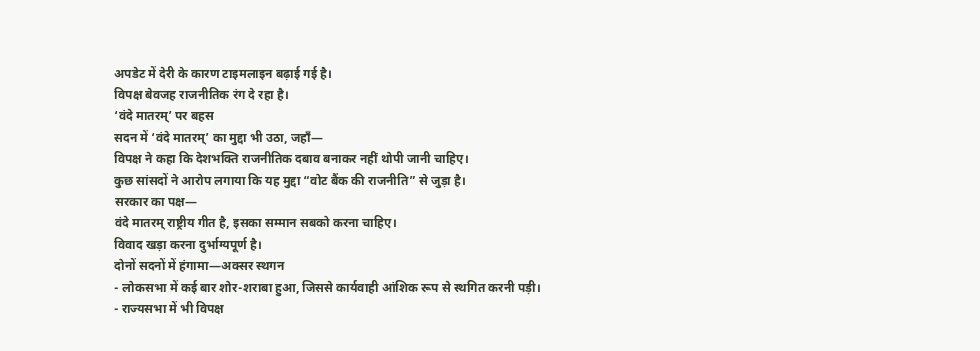अपडेट में देरी के कारण टाइमलाइन बढ़ाई गई है।
विपक्ष बेवजह राजनीतिक रंग दे रहा है।
‘वंदे मातरम्’ पर बहस
सदन में ‘वंदे मातरम्’ का मुद्दा भी उठा, जहाँ—
विपक्ष ने कहा कि देशभक्ति राजनीतिक दबाव बनाकर नहीं थोपी जानी चाहिए।
कुछ सांसदों ने आरोप लगाया कि यह मुद्दा “वोट बैंक की राजनीति” से जुड़ा है।
सरकार का पक्ष—
वंदे मातरम् राष्ट्रीय गीत है, इसका सम्मान सबको करना चाहिए।
विवाद खड़ा करना दुर्भाग्यपूर्ण है।
दोनों सदनों में हंगामा—अक्सर स्थगन
- लोकसभा में कई बार शोर-शराबा हुआ, जिससे कार्यवाही आंशिक रूप से स्थगित करनी पड़ी।
- राज्यसभा में भी विपक्ष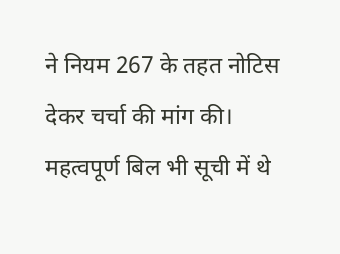ने नियम 267 के तहत नोटिस देकर चर्चा की मांग की।
महत्वपूर्ण बिल भी सूची में थे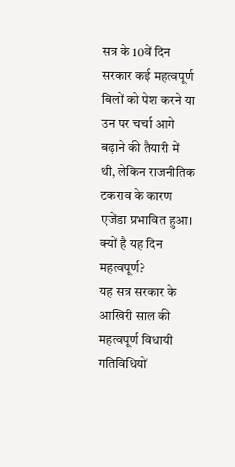सत्र के 10वें दिन सरकार कई महत्वपूर्ण बिलों को पेश करने या उन पर चर्चा आगे बढ़ाने की तैयारी में थी, लेकिन राजनीतिक टकराव के कारण एजेंडा प्रभावित हुआ।
क्यों है यह दिन महत्वपूर्ण?
यह सत्र सरकार के आखिरी साल की महत्वपूर्ण विधायी गतिविधियों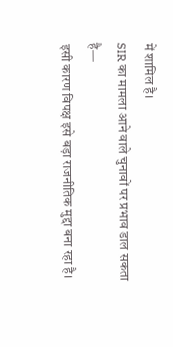में शामिल है।
SIR का मामला आने वाले चुनावों पर प्रभाव डाल सकता है—
इसी कारण विपक्ष इसे बड़ा राजनीतिक मुद्दा बना रहा है।